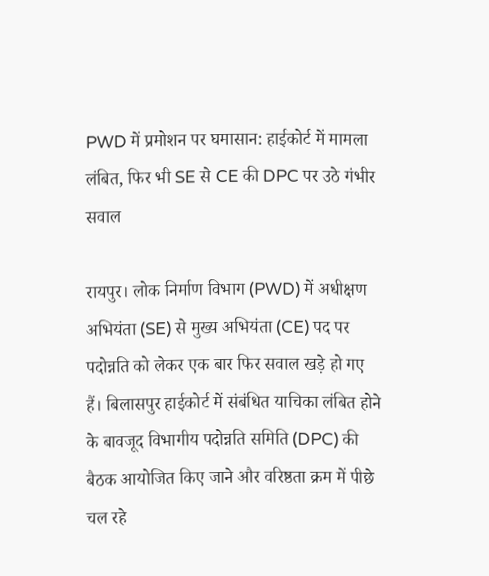PWD में प्रमोशन पर घमासान: हाईकोर्ट में मामला लंबित, फिर भी SE से CE की DPC पर उठे गंभीर सवाल

रायपुर। लोक निर्माण विभाग (PWD) में अधीक्षण अभियंता (SE) से मुख्य अभियंता (CE) पद पर पदोन्नति को लेकर एक बार फिर सवाल खड़े हो गए हैं। बिलासपुर हाईकोर्ट में संबंधित याचिका लंबित होने के बावजूद विभागीय पदोन्नति समिति (DPC) की बैठक आयोजित किए जाने और वरिष्ठता क्रम में पीछे चल रहे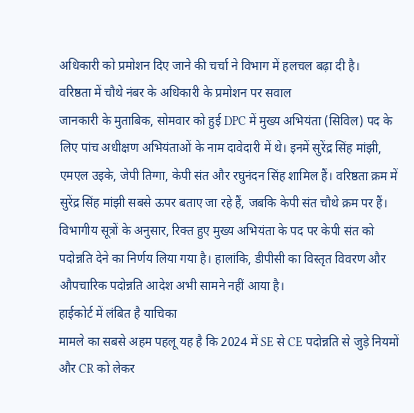अधिकारी को प्रमोशन दिए जाने की चर्चा ने विभाग में हलचल बढ़ा दी है।
वरिष्ठता में चौथे नंबर के अधिकारी के प्रमोशन पर सवाल
जानकारी के मुताबिक, सोमवार को हुई DPC में मुख्य अभियंता (सिविल) पद के लिए पांच अधीक्षण अभियंताओं के नाम दावेदारी में थे। इनमें सुरेंद्र सिंह मांझी, एमएल उइके, जेपी तिग्गा, केपी संत और रघुनंदन सिंह शामिल हैं। वरिष्ठता क्रम में सुरेंद्र सिंह मांझी सबसे ऊपर बताए जा रहे हैं, जबकि केपी संत चौथे क्रम पर हैं।
विभागीय सूत्रों के अनुसार, रिक्त हुए मुख्य अभियंता के पद पर केपी संत को पदोन्नति देने का निर्णय लिया गया है। हालांकि, डीपीसी का विस्तृत विवरण और औपचारिक पदोन्नति आदेश अभी सामने नहीं आया है।
हाईकोर्ट में लंबित है याचिका
मामले का सबसे अहम पहलू यह है कि 2024 में SE से CE पदोन्नति से जुड़े नियमों और CR को लेकर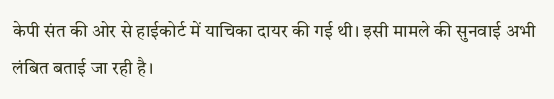केपी संत की ओर से हाईकोर्ट में याचिका दायर की गई थी। इसी मामले की सुनवाई अभी लंबित बताई जा रही है।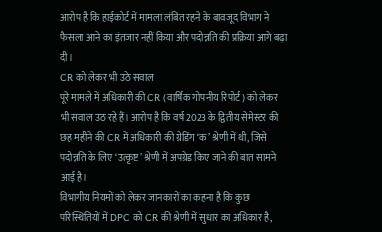आरोप है कि हाईकोर्ट में मामला लंबित रहने के बावजूद विभाग ने फैसला आने का इंतजार नहीं किया और पदोन्नति की प्रक्रिया आगे बढ़ा दी।
CR को लेकर भी उठे सवाल
पूरे मामले में अधिकारी की CR (वार्षिक गोपनीय रिपोर्ट) को लेकर भी सवाल उठ रहे हैं। आरोप है कि वर्ष 2023 के द्वितीय सेमेस्टर की छह महीने की CR में अधिकारी की ग्रेडिंग ‘क’ श्रेणी में थी, जिसे पदोन्नति के लिए ‘उत्कृष्ट’ श्रेणी में अपग्रेड किए जाने की बात सामने आई है।
विभागीय नियमों को लेकर जानकारों का कहना है कि कुछ परिस्थितियों में DPC को CR की श्रेणी में सुधार का अधिकार है,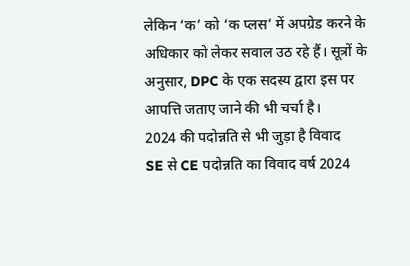लेकिन ‘क’ को ‘क प्लस’ में अपग्रेड करने के अधिकार को लेकर सवाल उठ रहे हैं। सूत्रों के अनुसार, DPC के एक सदस्य द्वारा इस पर आपत्ति जताए जाने की भी चर्चा है।
2024 की पदोन्नति से भी जुड़ा है विवाद
SE से CE पदोन्नति का विवाद वर्ष 2024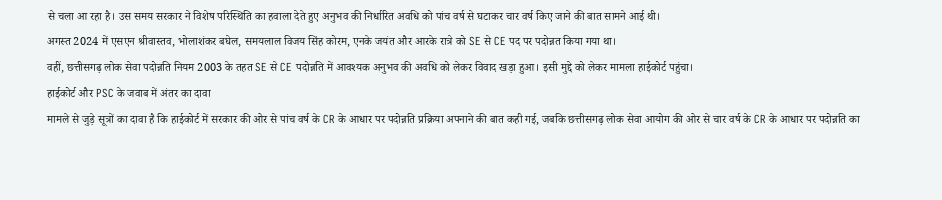से चला आ रहा है। उस समय सरकार ने विशेष परिस्थिति का हवाला देते हुए अनुभव की निर्धारित अवधि को पांच वर्ष से घटाकर चार वर्ष किए जाने की बात सामने आई थी।
अगस्त 2024 में एसएन श्रीवास्तव, भोलाशंकर बघेल, समयलाल विजय सिंह कोरम, एनके जयंत और आरके रात्रे को SE से CE पद पर पदोन्नत किया गया था।
वहीं, छत्तीसगढ़ लोक सेवा पदोन्नति नियम 2003 के तहत SE से CE पदोन्नति में आवश्यक अनुभव की अवधि को लेकर विवाद खड़ा हुआ। इसी मुद्दे को लेकर मामला हाईकोर्ट पहुंचा।
हाईकोर्ट और PSC के जवाब में अंतर का दावा
मामले से जुड़े सूत्रों का दावा है कि हाईकोर्ट में सरकार की ओर से पांच वर्ष के CR के आधार पर पदोन्नति प्रक्रिया अपनाने की बात कही गई, जबकि छत्तीसगढ़ लोक सेवा आयोग की ओर से चार वर्ष के CR के आधार पर पदोन्नति का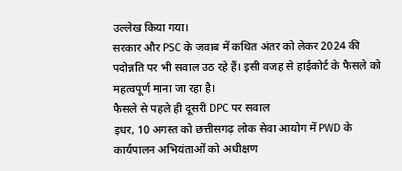उल्लेख किया गया।
सरकार और PSC के जवाब में कथित अंतर को लेकर 2024 की पदोन्नति पर भी सवाल उठ रहे हैं। इसी वजह से हाईकोर्ट के फैसले को महत्वपूर्ण माना जा रहा है।
फैसले से पहले ही दूसरी DPC पर सवाल
इधर, 10 अगस्त को छत्तीसगढ़ लोक सेवा आयोग में PWD के कार्यपालन अभियंताओं को अधीक्षण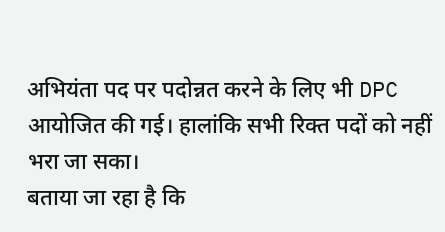अभियंता पद पर पदोन्नत करने के लिए भी DPC आयोजित की गई। हालांकि सभी रिक्त पदों को नहीं भरा जा सका।
बताया जा रहा है कि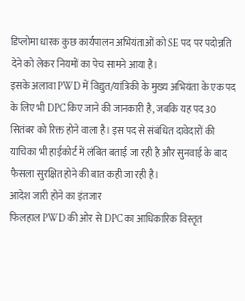डिप्लोमा धारक कुछ कार्यपालन अभियंताओं को SE पद पर पदोन्नति देने को लेकर नियमों का पेच सामने आया है।
इसके अलावा PWD में विद्युत/यांत्रिकी के मुख्य अभियंता के एक पद के लिए भी DPC किए जाने की जानकारी है, जबकि यह पद 30 सितंबर को रिक्त होने वाला है। इस पद से संबंधित दावेदारों की याचिका भी हाईकोर्ट में लंबित बताई जा रही है और सुनवाई के बाद फैसला सुरक्षित होने की बात कही जा रही है।
आदेश जारी होने का इंतजार
फिलहाल PWD की ओर से DPC का आधिकारिक विस्तृत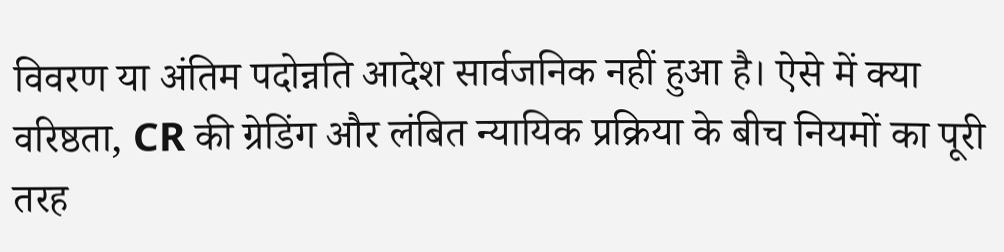विवरण या अंतिम पदोन्नति आदेश सार्वजनिक नहीं हुआ है। ऐसे में क्या वरिष्ठता, CR की ग्रेडिंग और लंबित न्यायिक प्रक्रिया के बीच नियमों का पूरी तरह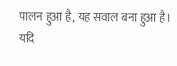पालन हुआ है, यह सवाल बना हुआ है।
यदि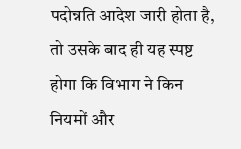पदोन्नति आदेश जारी होता है, तो उसके बाद ही यह स्पष्ट होगा कि विभाग ने किन नियमों और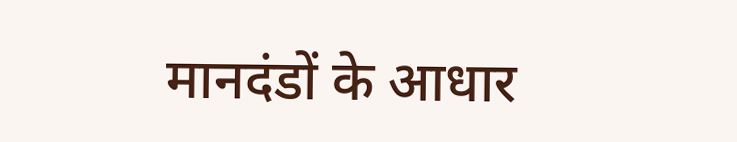मानदंडों के आधार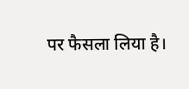पर फैसला लिया है।